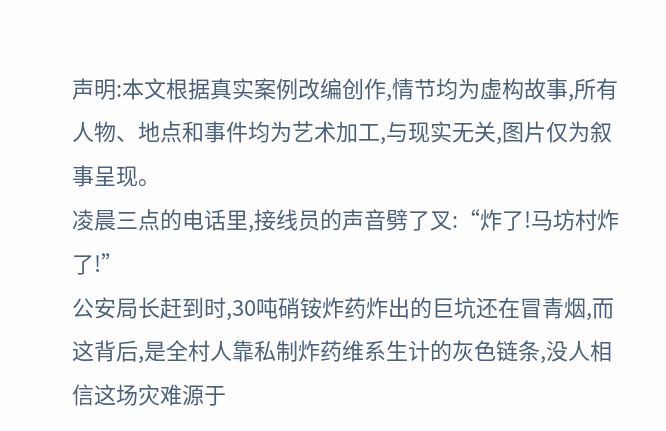声明:本文根据真实案例改编创作,情节均为虚构故事,所有人物、地点和事件均为艺术加工,与现实无关,图片仅为叙事呈现。
凌晨三点的电话里,接线员的声音劈了叉:“炸了!马坊村炸了!”
公安局长赶到时,30吨硝铵炸药炸出的巨坑还在冒青烟,而这背后,是全村人靠私制炸药维系生计的灰色链条,没人相信这场灾难源于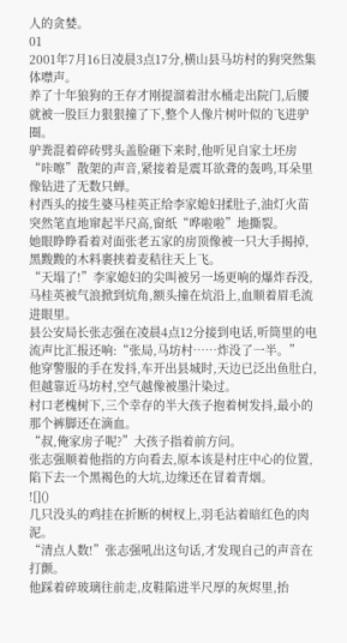人的贪婪。
01
2001年7月16日凌晨3点17分,横山县马坊村的狗突然集体噤声。
养了十年狼狗的王存才刚提溜着泔水桶走出院门,后腰就被一股巨力狠狠撞了下,整个人像片树叶似的飞进驴圈。
驴粪混着碎砖劈头盖脸砸下来时,他听见自家土坯房“咔嚓”散架的声音,紧接着是震耳欲聋的轰鸣,耳朵里像钻进了无数只蝉。
村西头的接生婆马桂英正给李家媳妇揉肚子,油灯火苗突然笔直地窜起半尺高,窗纸“哗啦啦”地撕裂。
她眼睁睁看着对面张老五家的房顶像被一只大手揭掉,黑黢黢的木料裹挟着麦秸往天上飞。
“天塌了!”李家媳妇的尖叫被另一场更响的爆炸吞没,马桂英被气浪掀到炕角,额头撞在炕沿上,血顺着眉毛流进眼里。
县公安局长张志强在凌晨4点12分接到电话,听筒里的电流声比汇报还响:“张局,马坊村……炸没了一半。”
他穿警服的手在发抖,车开出县城时,天边已泛出鱼肚白,但越靠近马坊村,空气越像被墨汁染过。
村口老槐树下,三个幸存的半大孩子抱着树发抖,最小的那个裤脚还在滴血。
“叔,俺家房子呢?”大孩子指着前方问。
张志强顺着他指的方向看去,原本该是村庄中心的位置,陷下去一个黑褐色的大坑,边缘还在冒着青烟。
![]()
几只没头的鸡挂在折断的树杈上,羽毛沾着暗红色的肉泥。
“清点人数!”张志强吼出这句话,才发现自己的声音在打颤。
他踩着碎玻璃往前走,皮鞋陷进半尺厚的灰烬里,抬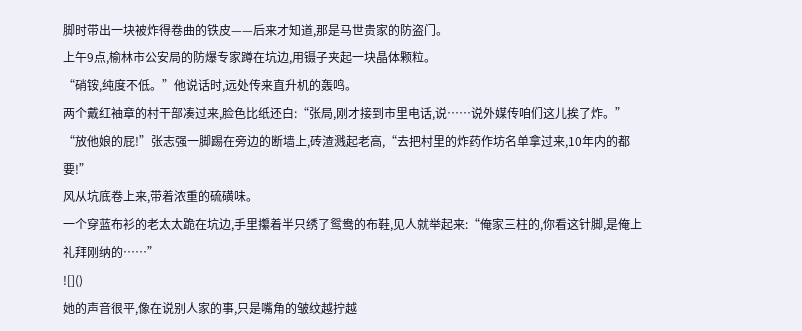脚时带出一块被炸得卷曲的铁皮——后来才知道,那是马世贵家的防盗门。
上午9点,榆林市公安局的防爆专家蹲在坑边,用镊子夹起一块晶体颗粒。
“硝铵,纯度不低。”他说话时,远处传来直升机的轰鸣。
两个戴红袖章的村干部凑过来,脸色比纸还白:“张局,刚才接到市里电话,说……说外媒传咱们这儿挨了炸。”
“放他娘的屁!”张志强一脚踢在旁边的断墙上,砖渣溅起老高,“去把村里的炸药作坊名单拿过来,10年内的都要!”
风从坑底卷上来,带着浓重的硫磺味。
一个穿蓝布衫的老太太跪在坑边,手里攥着半只绣了鸳鸯的布鞋,见人就举起来:“俺家三柱的,你看这针脚,是俺上礼拜刚纳的……”
![]()
她的声音很平,像在说别人家的事,只是嘴角的皱纹越拧越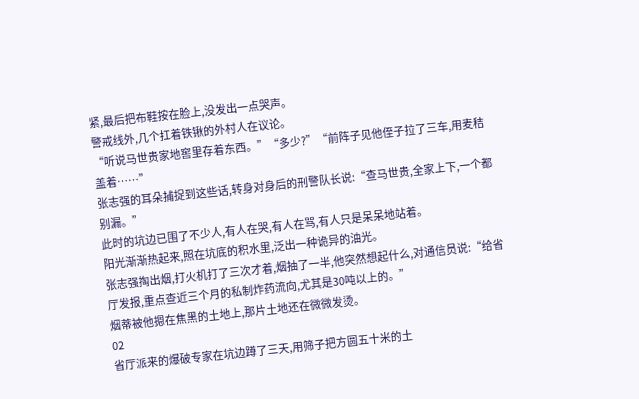紧,最后把布鞋按在脸上,没发出一点哭声。
警戒线外,几个扛着铁锹的外村人在议论。
“听说马世贵家地窖里存着东西。”“多少?”“前阵子见他侄子拉了三车,用麦秸盖着……”
张志强的耳朵捕捉到这些话,转身对身后的刑警队长说:“查马世贵,全家上下,一个都别漏。”
此时的坑边已围了不少人,有人在哭,有人在骂,有人只是呆呆地站着。
阳光渐渐热起来,照在坑底的积水里,泛出一种诡异的油光。
张志强掏出烟,打火机打了三次才着,烟抽了一半,他突然想起什么,对通信员说:“给省厅发报,重点查近三个月的私制炸药流向,尤其是30吨以上的。”
烟蒂被他摁在焦黑的土地上,那片土地还在微微发烫。
02
省厅派来的爆破专家在坑边蹲了三天,用筛子把方圆五十米的土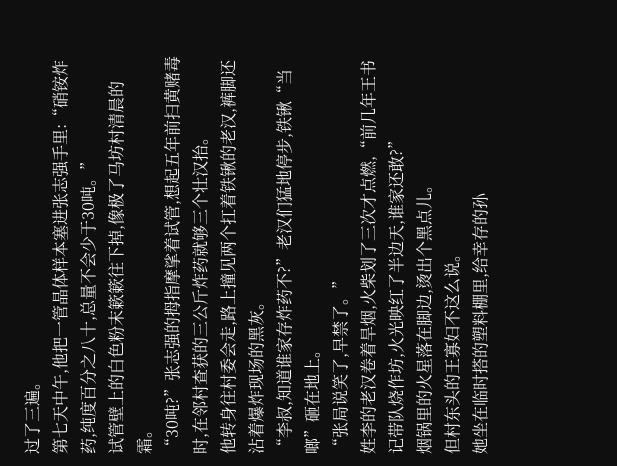过了三遍。
第七天中午,他把一管晶体样本塞进张志强手里:“硝铵炸药,纯度百分之八十,总量不会少于30吨。”
试管壁上的白色粉末簌簌往下掉,像极了马坊村清晨的霜。
“30吨?”张志强的拇指摩挲着试管,想起五年前扫黄赌毒时,在邻村查获的三公斤炸药就够三个壮汉抬。
他转身往村委会走,路上撞见两个扛着铁锹的老汉,裤脚还沾着爆炸现场的黑灰。
“李叔,知道谁家存炸药不?”老汉们猛地停步,铁锹“当啷”砸在地上。
“张局说笑了,早禁了。”
姓李的老汉卷着旱烟,火柴划了三次才点燃,“前几年王书记带队烧作坊,火光映红了半边天,谁家还敢?”
烟锅里的火星落在脚边,烫出个黑点儿。
但村东头的王寡妇不这么说。
她坐在临时搭的塑料棚里,给幸存的孙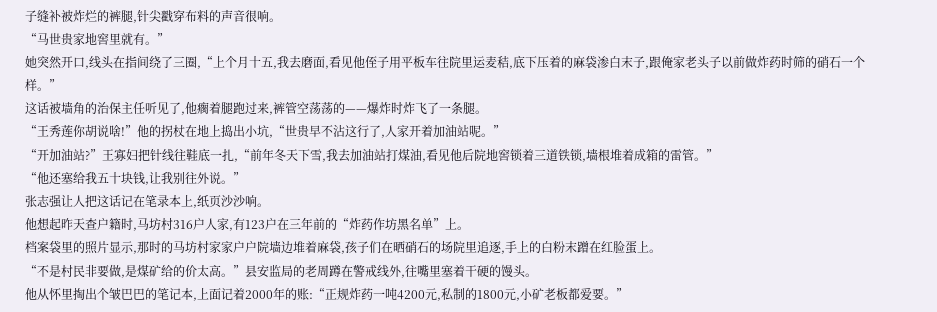子缝补被炸烂的裤腿,针尖戳穿布料的声音很响。
“马世贵家地窖里就有。”
她突然开口,线头在指间绕了三圈,“上个月十五,我去磨面,看见他侄子用平板车往院里运麦秸,底下压着的麻袋渗白末子,跟俺家老头子以前做炸药时筛的硝石一个样。”
这话被墙角的治保主任听见了,他瘸着腿跑过来,裤管空荡荡的——爆炸时炸飞了一条腿。
“王秀莲你胡说啥!”他的拐杖在地上捣出小坑,“世贵早不沾这行了,人家开着加油站呢。”
“开加油站?”王寡妇把针线往鞋底一扎,“前年冬天下雪,我去加油站打煤油,看见他后院地窖锁着三道铁锁,墙根堆着成箱的雷管。”
“他还塞给我五十块钱,让我别往外说。”
张志强让人把这话记在笔录本上,纸页沙沙响。
他想起昨天查户籍时,马坊村316户人家,有123户在三年前的“炸药作坊黑名单”上。
档案袋里的照片显示,那时的马坊村家家户户院墙边堆着麻袋,孩子们在晒硝石的场院里追逐,手上的白粉末蹭在红脸蛋上。
“不是村民非要做,是煤矿给的价太高。”县安监局的老周蹲在警戒线外,往嘴里塞着干硬的馒头。
他从怀里掏出个皱巴巴的笔记本,上面记着2000年的账:“正规炸药一吨4200元,私制的1800元,小矿老板都爱要。”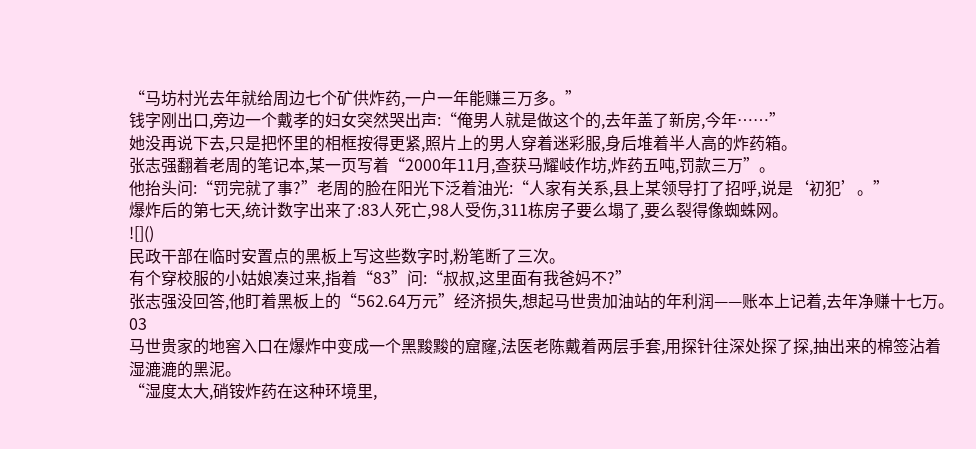“马坊村光去年就给周边七个矿供炸药,一户一年能赚三万多。”
钱字刚出口,旁边一个戴孝的妇女突然哭出声:“俺男人就是做这个的,去年盖了新房,今年……”
她没再说下去,只是把怀里的相框按得更紧,照片上的男人穿着迷彩服,身后堆着半人高的炸药箱。
张志强翻着老周的笔记本,某一页写着“2000年11月,查获马耀岐作坊,炸药五吨,罚款三万”。
他抬头问:“罚完就了事?”老周的脸在阳光下泛着油光:“人家有关系,县上某领导打了招呼,说是‘初犯’。”
爆炸后的第七天,统计数字出来了:83人死亡,98人受伤,311栋房子要么塌了,要么裂得像蜘蛛网。
![]()
民政干部在临时安置点的黑板上写这些数字时,粉笔断了三次。
有个穿校服的小姑娘凑过来,指着“83”问:“叔叔,这里面有我爸妈不?”
张志强没回答,他盯着黑板上的“562.64万元”经济损失,想起马世贵加油站的年利润——账本上记着,去年净赚十七万。
03
马世贵家的地窖入口在爆炸中变成一个黑黢黢的窟窿,法医老陈戴着两层手套,用探针往深处探了探,抽出来的棉签沾着湿漉漉的黑泥。
“湿度太大,硝铵炸药在这种环境里,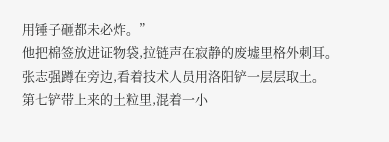用锤子砸都未必炸。”
他把棉签放进证物袋,拉链声在寂静的废墟里格外刺耳。
张志强蹲在旁边,看着技术人员用洛阳铲一层层取土。
第七铲带上来的土粒里,混着一小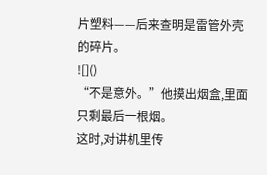片塑料——后来查明是雷管外壳的碎片。
![]()
“不是意外。”他摸出烟盒,里面只剩最后一根烟。
这时,对讲机里传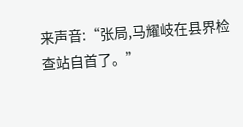来声音:“张局,马耀岐在县界检查站自首了。”